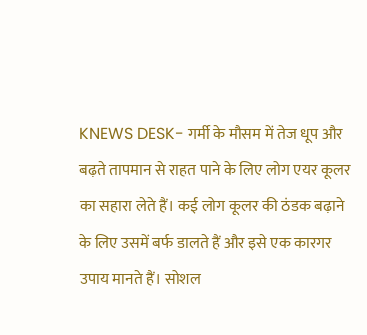KNEWS DESK- गर्मी के मौसम में तेज धूप और बढ़ते तापमान से राहत पाने के लिए लोग एयर कूलर का सहारा लेते हैं। कई लोग कूलर की ठंडक बढ़ाने के लिए उसमें बर्फ डालते हैं और इसे एक कारगर उपाय मानते हैं। सोशल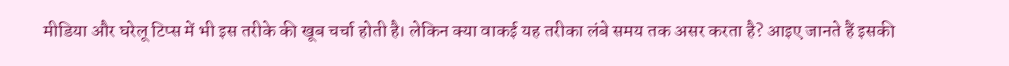मीडिया और घरेलू टिप्स में भी इस तरीके की खूब चर्चा होती है। लेकिन क्या वाकई यह तरीका लंबे समय तक असर करता है? आइए जानते हैं इसकी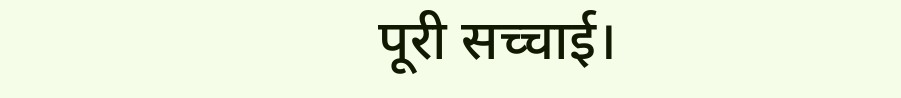पूरी सच्चाई।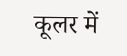कूलर में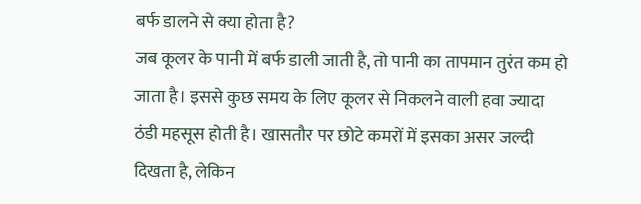बर्फ डालने से क्या होता है?
जब कूलर के पानी में बर्फ डाली जाती है, तो पानी का तापमान तुरंत कम हो जाता है। इससे कुछ समय के लिए कूलर से निकलने वाली हवा ज्यादा ठंडी महसूस होती है। खासतौर पर छोटे कमरों में इसका असर जल्दी दिखता है, लेकिन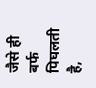जैसे ही बर्फ पिघलती है,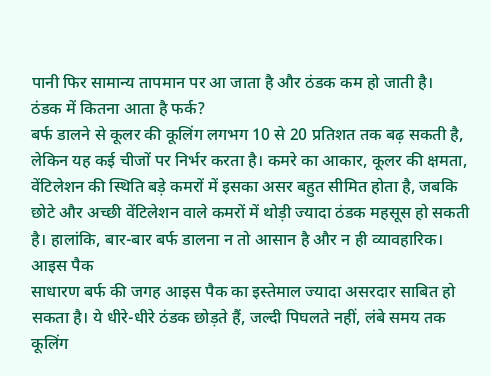पानी फिर सामान्य तापमान पर आ जाता है और ठंडक कम हो जाती है।
ठंडक में कितना आता है फर्क?
बर्फ डालने से कूलर की कूलिंग लगभग 10 से 20 प्रतिशत तक बढ़ सकती है, लेकिन यह कई चीजों पर निर्भर करता है। कमरे का आकार, कूलर की क्षमता, वेंटिलेशन की स्थिति बड़े कमरों में इसका असर बहुत सीमित होता है, जबकि छोटे और अच्छी वेंटिलेशन वाले कमरों में थोड़ी ज्यादा ठंडक महसूस हो सकती है। हालांकि, बार-बार बर्फ डालना न तो आसान है और न ही व्यावहारिक।
आइस पैक
साधारण बर्फ की जगह आइस पैक का इस्तेमाल ज्यादा असरदार साबित हो सकता है। ये धीरे-धीरे ठंडक छोड़ते हैं, जल्दी पिघलते नहीं, लंबे समय तक कूलिंग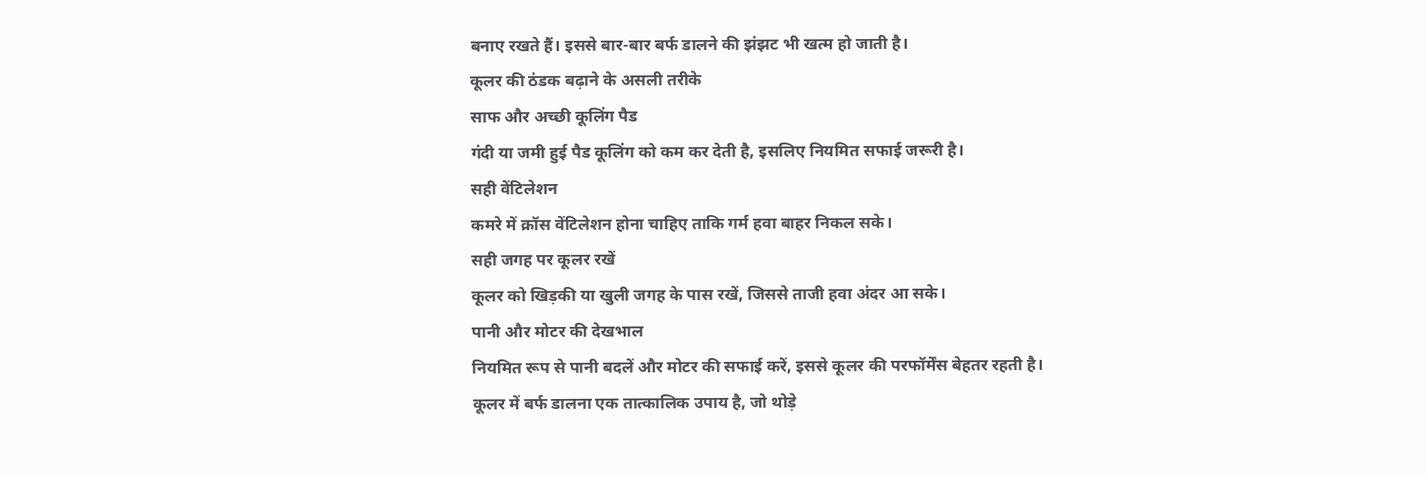बनाए रखते हैं। इससे बार-बार बर्फ डालने की झंझट भी खत्म हो जाती है।
कूलर की ठंडक बढ़ाने के असली तरीके
साफ और अच्छी कूलिंग पैड
गंदी या जमी हुई पैड कूलिंग को कम कर देती है, इसलिए नियमित सफाई जरूरी है।
सही वेंटिलेशन
कमरे में क्रॉस वेंटिलेशन होना चाहिए ताकि गर्म हवा बाहर निकल सके।
सही जगह पर कूलर रखें
कूलर को खिड़की या खुली जगह के पास रखें, जिससे ताजी हवा अंदर आ सके।
पानी और मोटर की देखभाल
नियमित रूप से पानी बदलें और मोटर की सफाई करें, इससे कूलर की परफॉर्मेंस बेहतर रहती है।
कूलर में बर्फ डालना एक तात्कालिक उपाय है, जो थोड़े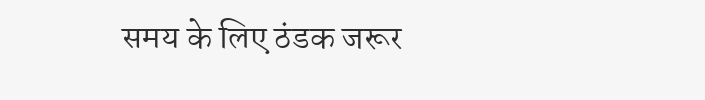समय के लिए ठंडक जरूर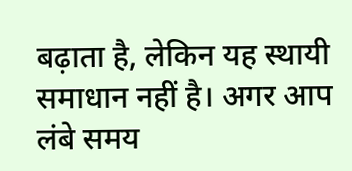बढ़ाता है, लेकिन यह स्थायी समाधान नहीं है। अगर आप लंबे समय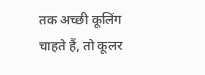तक अच्छी कूलिंग चाहते हैं, तो कूलर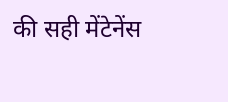की सही मेंटेनेंस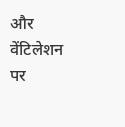और वेंटिलेशन पर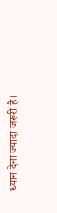ध्यान देना ज्यादा जरूरी है।